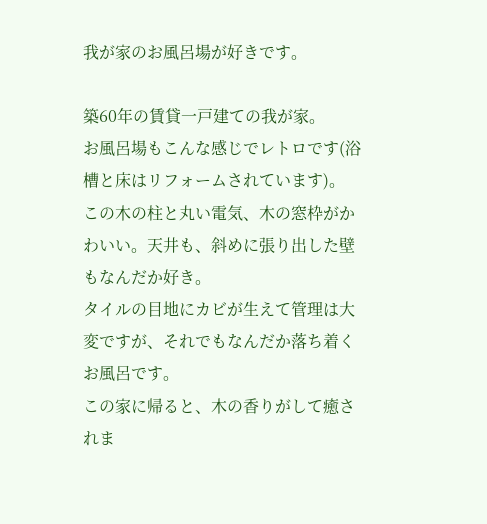我が家のお風呂場が好きです。

築60年の賃貸一戸建ての我が家。
お風呂場もこんな感じでレトロです(浴槽と床はリフォームされています)。
この木の柱と丸い電気、木の窓枠がかわいい。天井も、斜めに張り出した壁もなんだか好き。
タイルの目地にカビが生えて管理は大変ですが、それでもなんだか落ち着くお風呂です。
この家に帰ると、木の香りがして癒されま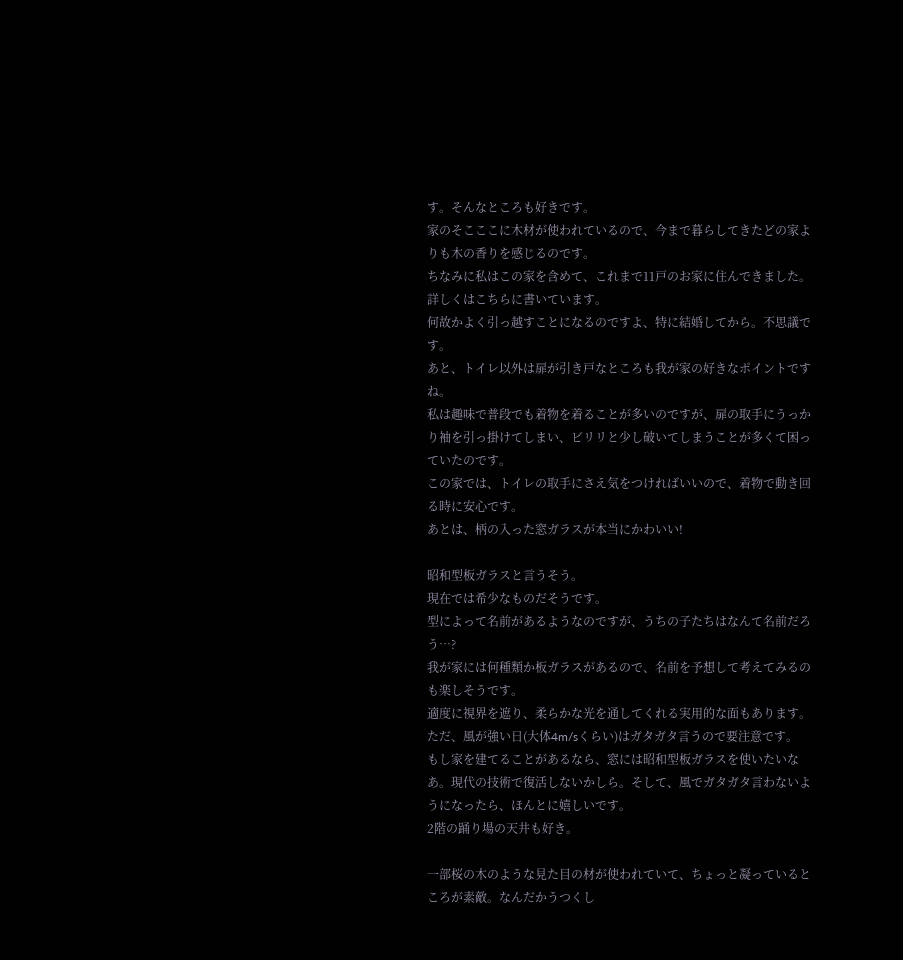す。そんなところも好きです。
家のそこここに木材が使われているので、今まで暮らしてきたどの家よりも木の香りを感じるのです。
ちなみに私はこの家を含めて、これまで11戸のお家に住んできました。詳しくはこちらに書いています。
何故かよく引っ越すことになるのですよ、特に結婚してから。不思議です。
あと、トイレ以外は扉が引き戸なところも我が家の好きなポイントですね。
私は趣味で普段でも着物を着ることが多いのですが、扉の取手にうっかり袖を引っ掛けてしまい、ビリリと少し破いてしまうことが多くて困っていたのです。
この家では、トイレの取手にさえ気をつければいいので、着物で動き回る時に安心です。
あとは、柄の入った窓ガラスが本当にかわいい!

昭和型板ガラスと言うそう。
現在では希少なものだそうです。
型によって名前があるようなのですが、うちの子たちはなんて名前だろう…?
我が家には何種類か板ガラスがあるので、名前を予想して考えてみるのも楽しそうです。
適度に視界を遮り、柔らかな光を通してくれる実用的な面もあります。
ただ、風が強い日(大体4m/sくらい)はガタガタ言うので要注意です。
もし家を建てることがあるなら、窓には昭和型板ガラスを使いたいなあ。現代の技術で復活しないかしら。そして、風でガタガタ言わないようになったら、ほんとに嬉しいです。
2階の踊り場の天井も好き。

一部桜の木のような見た目の材が使われていて、ちょっと凝っているところが素敵。なんだかうつくし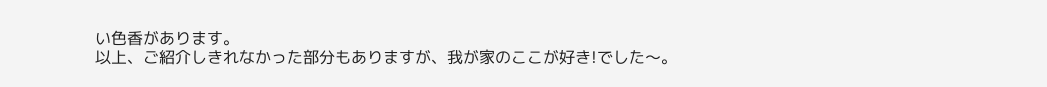い色香があります。
以上、ご紹介しきれなかった部分もありますが、我が家のここが好き!でした〜。